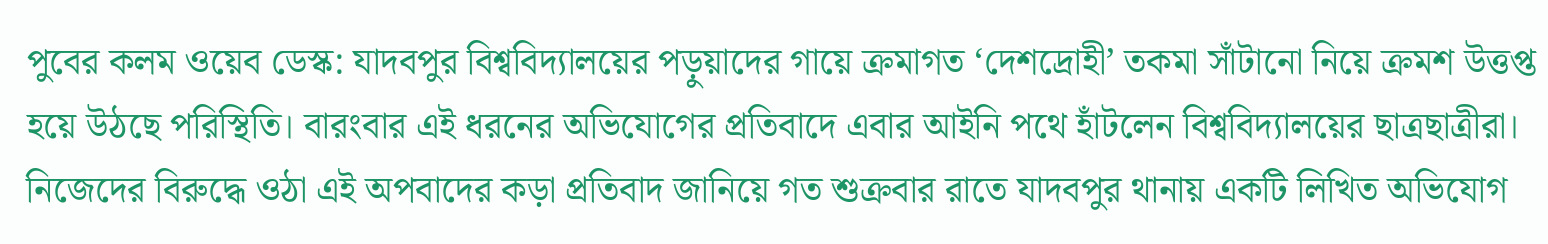পুবের কলম ওয়েব ডেস্ক: যাদবপুর বিশ্ববিদ্যালয়ের পড়ুয়াদের গায়ে ক্রমাগত ‘দেশদ্রোহী’ তকমা সাঁটানো নিয়ে ক্রমশ উত্তপ্ত হয়ে উঠছে পরিস্থিতি। বারংবার এই ধরনের অভিযোগের প্রতিবাদে এবার আইনি পথে হাঁটলেন বিশ্ববিদ্যালয়ের ছাত্রছাত্রীরা। নিজেদের বিরুদ্ধে ওঠা এই অপবাদের কড়া প্রতিবাদ জানিয়ে গত শুক্রবার রাতে যাদবপুর থানায় একটি লিখিত অভিযোগ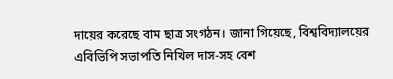দায়ের করেছে বাম ছাত্র সংগঠন। জানা গিয়েছে, বিশ্ববিদ্যালয়ের এবিভিপি সভাপতি নিখিল দাস-সহ বেশ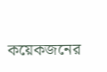কয়েকজনের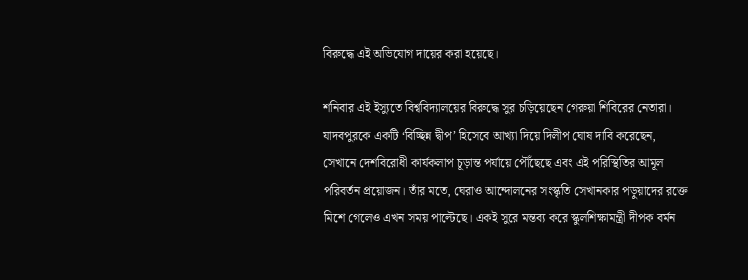বিরুদ্ধে এই অভিযোগ দায়ের করা হয়েছে।

শনিবার এই ইস্যুতে বিশ্ববিদ্যালয়ের বিরুদ্ধে সুর চড়িয়েছেন গেরুয়া শিবিরের নেতারা। যাদবপুরকে একটি ‘বিচ্ছিন্ন দ্বীপ’ হিসেবে আখ্যা দিয়ে দিলীপ ঘোষ দাবি করেছেন, সেখানে দেশবিরোধী কার্যকলাপ চূড়ান্ত পর্যায়ে পৌঁছেছে এবং এই পরিস্থিতির আমূল পরিবর্তন প্রয়োজন। তাঁর মতে, ঘেরাও আন্দোলনের সংস্কৃতি সেখানকার পড়ুয়াদের রক্তে মিশে গেলেও এখন সময় পাল্টেছে। একই সুরে মন্তব্য করে স্কুলশিক্ষামন্ত্রী দীপক বর্মন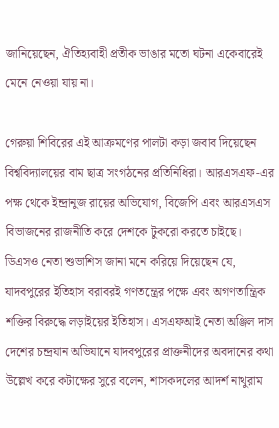জানিয়েছেন, ঐতিহ্যবাহী প্রতীক ভাঙার মতো ঘটনা একেবারেই মেনে নেওয়া যায় না।

গেরুয়া শিবিরের এই আক্রমণের পালটা কড়া জবাব দিয়েছেন বিশ্ববিদ্যালয়ের বাম ছাত্র সংগঠনের প্রতিনিধিরা। আরএসএফ-এর পক্ষ থেকে ইন্দ্রানুজ রায়ের অভিযোগ, বিজেপি এবং আরএসএস বিভাজনের রাজনীতি করে দেশকে টুকরো করতে চাইছে। ডিএসও নেতা শুভাশিস জানা মনে করিয়ে দিয়েছেন যে, যাদবপুরের ইতিহাস বরাবরই গণতন্ত্রের পক্ষে এবং অগণতান্ত্রিক শক্তির বিরুদ্ধে লড়াইয়ের ইতিহাস। এসএফআই নেতা অঞ্জিল দাস দেশের চন্দ্রযান অভিযানে যাদবপুরের প্রাক্তনীদের অবদানের কথা উল্লেখ করে কটাক্ষের সুরে বলেন, শাসকদলের আদর্শ নাথুরাম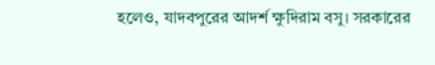হলেও, যাদবপুরের আদর্শ ক্ষুদিরাম বসু। সরকারের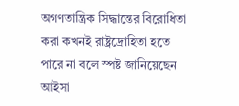অগণতান্ত্রিক সিদ্ধান্তের বিরোধিতা করা কখনই রাষ্ট্রদ্রোহিতা হতে পারে না বলে স্পষ্ট জানিয়েছেন আইসা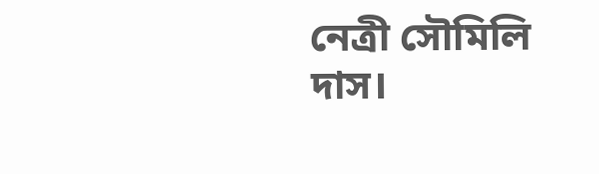নেত্রী সৌমিলি দাস।